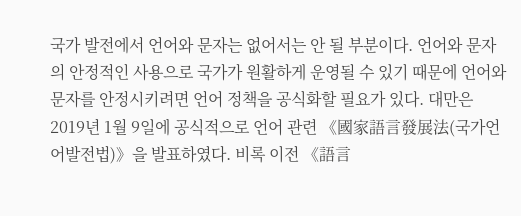국가 발전에서 언어와 문자는 없어서는 안 될 부분이다. 언어와 문자의 안정적인 사용으로 국가가 원활하게 운영될 수 있기 때문에 언어와 문자를 안정시키려면 언어 정책을 공식화할 필요가 있다. 대만은 2019년 1월 9일에 공식적으로 언어 관련 《國家語言發展法(국가언어발전법)》을 발표하였다. 비록 이전 《語言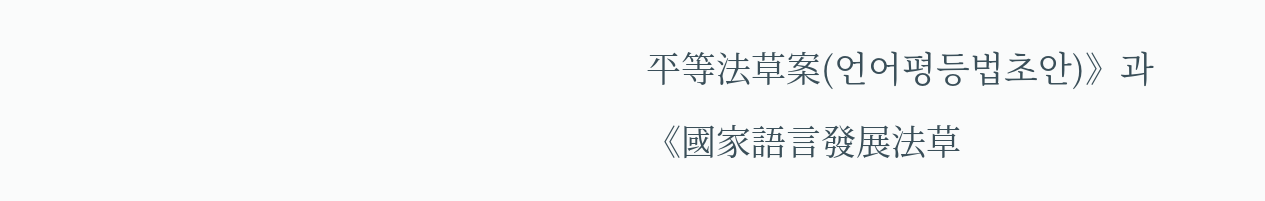平等法草案(언어평등법초안)》과 《國家語言發展法草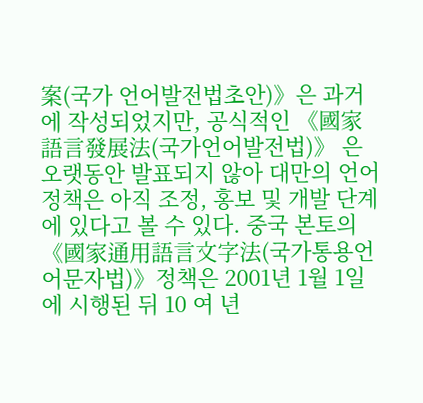案(국가 언어발전법초안)》은 과거에 작성되었지만, 공식적인 《國家語言發展法(국가언어발전법)》 은 오랫동안 발표되지 않아 대만의 언어 정책은 아직 조정, 홍보 및 개발 단계에 있다고 볼 수 있다. 중국 본토의 《國家通用語言文字法(국가통용언어문자법)》정책은 2001년 1월 1일 에 시행된 뒤 10 여 년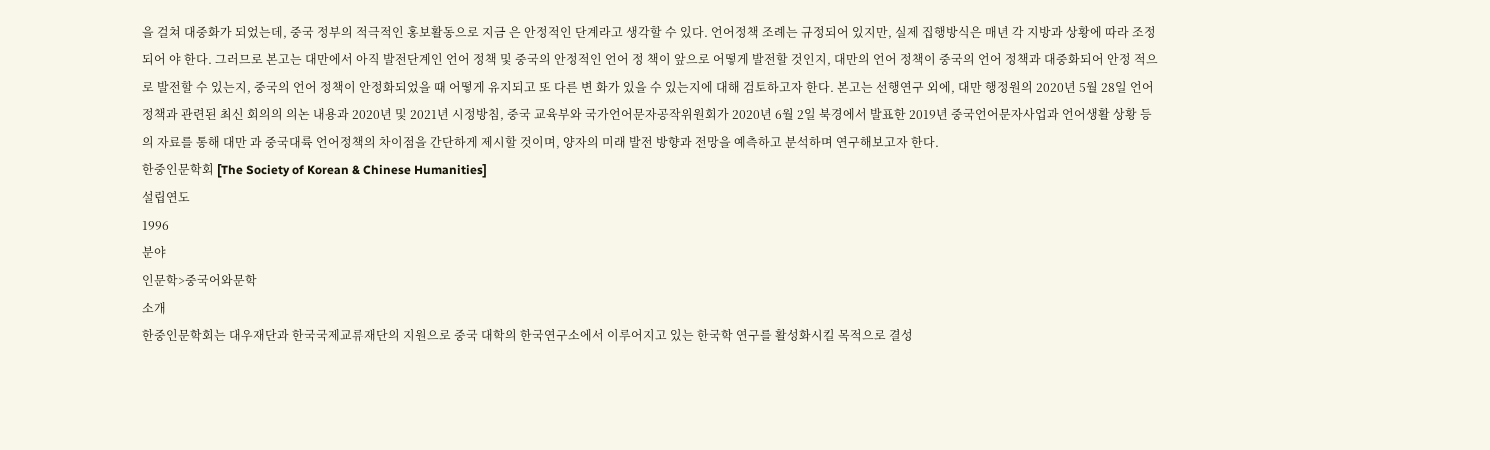을 걸쳐 대중화가 되었는데, 중국 정부의 적극적인 홍보활동으로 지금 은 안정적인 단계라고 생각할 수 있다. 언어정책 조례는 규정되어 있지만, 실제 집행방식은 매년 각 지방과 상황에 따라 조정되어 야 한다. 그러므로 본고는 대만에서 아직 발전단계인 언어 정책 및 중국의 안정적인 언어 정 책이 앞으로 어떻게 발전할 것인지, 대만의 언어 정책이 중국의 언어 정책과 대중화되어 안정 적으로 발전할 수 있는지, 중국의 언어 정책이 안정화되었을 때 어떻게 유지되고 또 다른 변 화가 있을 수 있는지에 대해 검토하고자 한다. 본고는 선행연구 외에, 대만 행정원의 2020년 5월 28일 언어 정책과 관련된 최신 회의의 의논 내용과 2020년 및 2021년 시정방침, 중국 교육부와 국가언어문자공작위원회가 2020년 6월 2일 북경에서 발표한 2019년 중국언어문자사업과 언어생활 상황 등의 자료를 통해 대만 과 중국대륙 언어정책의 차이점을 간단하게 제시할 것이며, 양자의 미래 발전 방향과 전망을 예측하고 분석하며 연구해보고자 한다.
한중인문학회 [The Society of Korean & Chinese Humanities]
설립연도
1996
분야
인문학>중국어와문학
소개
한중인문학회는 대우재단과 한국국제교류재단의 지원으로 중국 대학의 한국연구소에서 이루어지고 있는 한국학 연구를 활성화시킬 목적으로 결성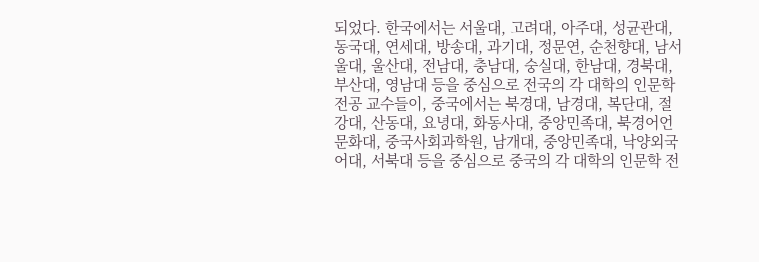되었다. 한국에서는 서울대, 고려대, 아주대, 성균관대, 동국대, 연세대, 방송대, 과기대, 정문연, 순천향대, 남서울대, 울산대, 전남대, 충남대, 숭실대, 한남대, 경북대, 부산대, 영남대 등을 중심으로 전국의 각 대학의 인문학 전공 교수들이, 중국에서는 북경대, 남경대, 복단대, 절강대, 산동대, 요녕대, 화동사대, 중앙민족대, 북경어언문화대, 중국사회과학원, 남개대, 중앙민족대, 낙양외국어대, 서북대 등을 중심으로 중국의 각 대학의 인문학 전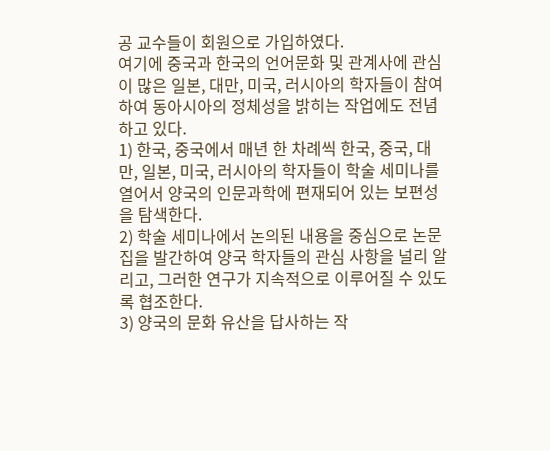공 교수들이 회원으로 가입하였다.
여기에 중국과 한국의 언어문화 및 관계사에 관심이 많은 일본, 대만, 미국, 러시아의 학자들이 참여하여 동아시아의 정체성을 밝히는 작업에도 전념하고 있다.
1) 한국, 중국에서 매년 한 차례씩 한국, 중국, 대만, 일본, 미국, 러시아의 학자들이 학술 세미나를 열어서 양국의 인문과학에 편재되어 있는 보편성을 탐색한다.
2) 학술 세미나에서 논의된 내용을 중심으로 논문집을 발간하여 양국 학자들의 관심 사항을 널리 알리고, 그러한 연구가 지속적으로 이루어질 수 있도록 협조한다.
3) 양국의 문화 유산을 답사하는 작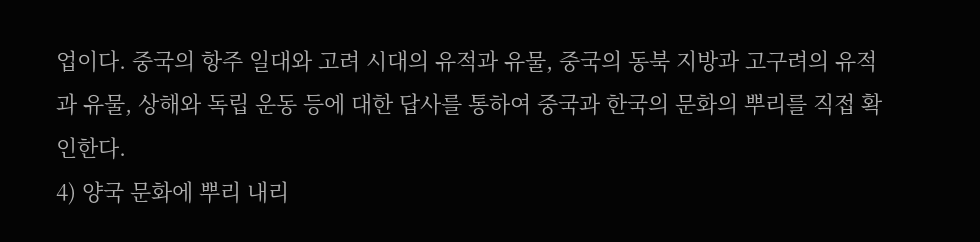업이다. 중국의 항주 일대와 고려 시대의 유적과 유물, 중국의 동북 지방과 고구려의 유적과 유물, 상해와 독립 운동 등에 대한 답사를 통하여 중국과 한국의 문화의 뿌리를 직접 확인한다.
4) 양국 문화에 뿌리 내리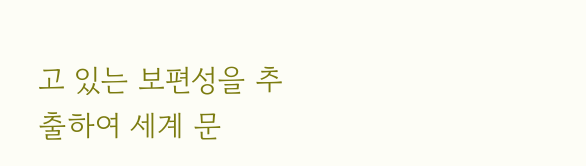고 있는 보편성을 추출하여 세계 문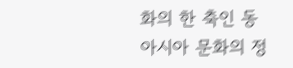화의 한 축인 동아시아 문화의 정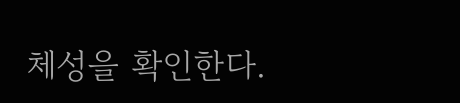체성을 확인한다.